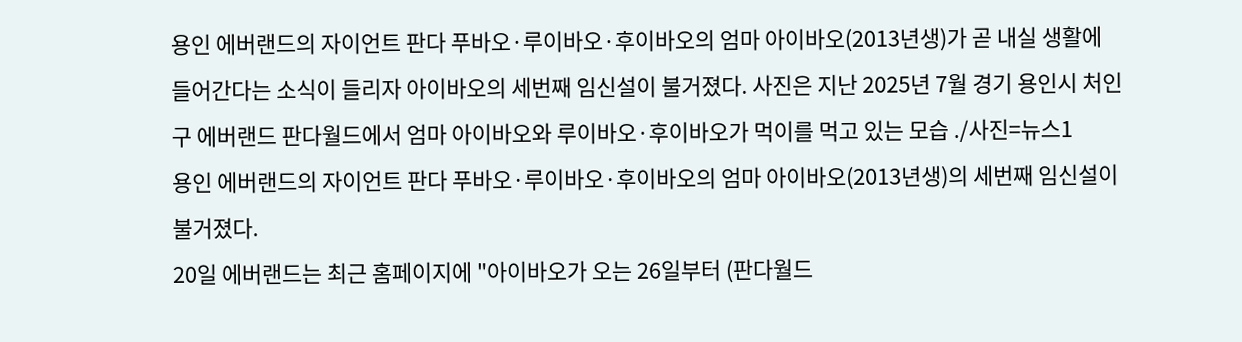용인 에버랜드의 자이언트 판다 푸바오·루이바오·후이바오의 엄마 아이바오(2013년생)가 곧 내실 생활에 들어간다는 소식이 들리자 아이바오의 세번째 임신설이 불거졌다. 사진은 지난 2025년 7월 경기 용인시 처인구 에버랜드 판다월드에서 엄마 아이바오와 루이바오·후이바오가 먹이를 먹고 있는 모습 ./사진=뉴스1
용인 에버랜드의 자이언트 판다 푸바오·루이바오·후이바오의 엄마 아이바오(2013년생)의 세번째 임신설이 불거졌다.
20일 에버랜드는 최근 홈페이지에 "아이바오가 오는 26일부터 (판다월드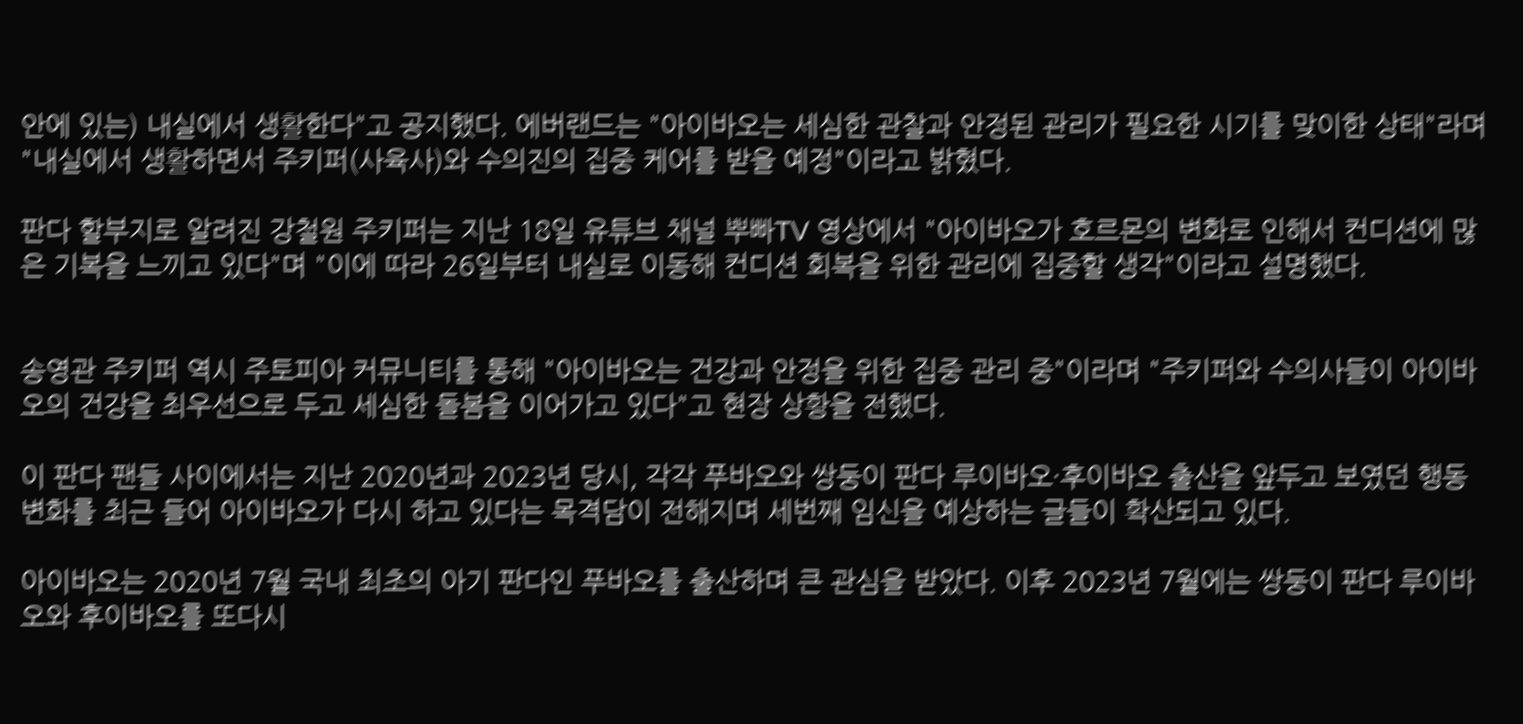안에 있는) 내실에서 생활한다"고 공지했다. 에버랜드는 "아이바오는 세심한 관찰과 안정된 관리가 필요한 시기를 맞이한 상태"라며 "내실에서 생활하면서 주키퍼(사육사)와 수의진의 집중 케어를 받을 예정"이라고 밝혔다.

판다 할부지로 알려진 강철원 주키퍼는 지난 18일 유튜브 채널 뿌빠TV 영상에서 "아이바오가 호르몬의 변화로 인해서 컨디션에 많은 기복을 느끼고 있다"며 "이에 따라 26일부터 내실로 이동해 컨디션 회복을 위한 관리에 집중할 생각"이라고 설명했다.


송영관 주키퍼 역시 주토피아 커뮤니티를 통해 "아이바오는 건강과 안정을 위한 집중 관리 중"이라며 "주키퍼와 수의사들이 아이바오의 건강을 최우선으로 두고 세심한 돌봄을 이어가고 있다"고 현장 상황을 전했다.

이 판다 팬들 사이에서는 지난 2020년과 2023년 당시, 각각 푸바오와 쌍둥이 판다 루이바오·후이바오 출산을 앞두고 보였던 행동 변화를 최근 들어 아이바오가 다시 하고 있다는 목격담이 전해지며 세번째 임신을 예상하는 글들이 확산되고 있다.

아이바오는 2020년 7월 국내 최초의 아기 판다인 푸바오를 출산하며 큰 관심을 받았다. 이후 2023년 7월에는 쌍둥이 판다 루이바오와 후이바오를 또다시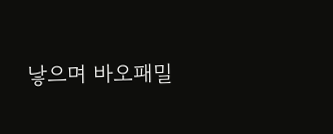낳으며 바오패밀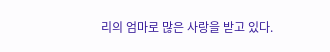리의 엄마로 많은 사랑을 받고 있다.